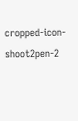cropped-icon-shoot2pen-2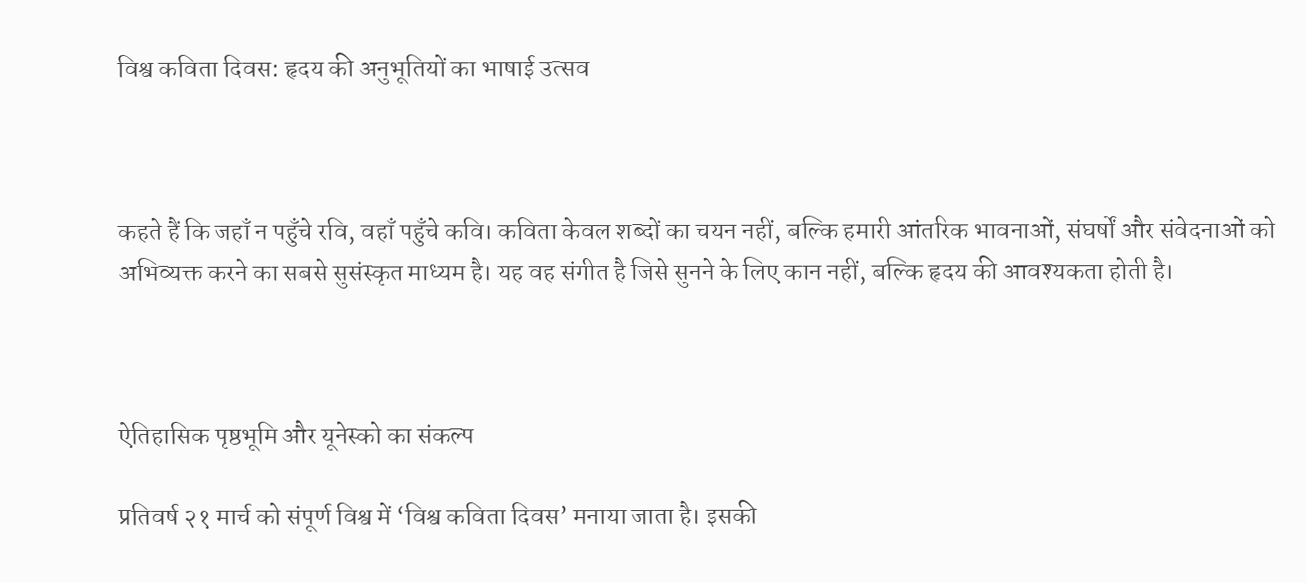विश्व कविता दिवस: हृदय की अनुभूतियों का भाषाई उत्सव



कहते हैं कि जहाँ न पहुँचे रवि, वहाँ पहुँचे कवि। कविता केवल शब्दों का चयन नहीं, बल्कि हमारी आंतरिक भावनाओं, संघर्षों और संवेदनाओं को अभिव्यक्त करने का सबसे सुसंस्कृत माध्यम है। यह वह संगीत है जिसे सुनने के लिए कान नहीं, बल्कि हृदय की आवश्यकता होती है।



ऐतिहासिक पृष्ठभूमि और यूनेस्को का संकल्प

प्रतिवर्ष २१ मार्च को संपूर्ण विश्व में ‘विश्व कविता दिवस’ मनाया जाता है। इसकी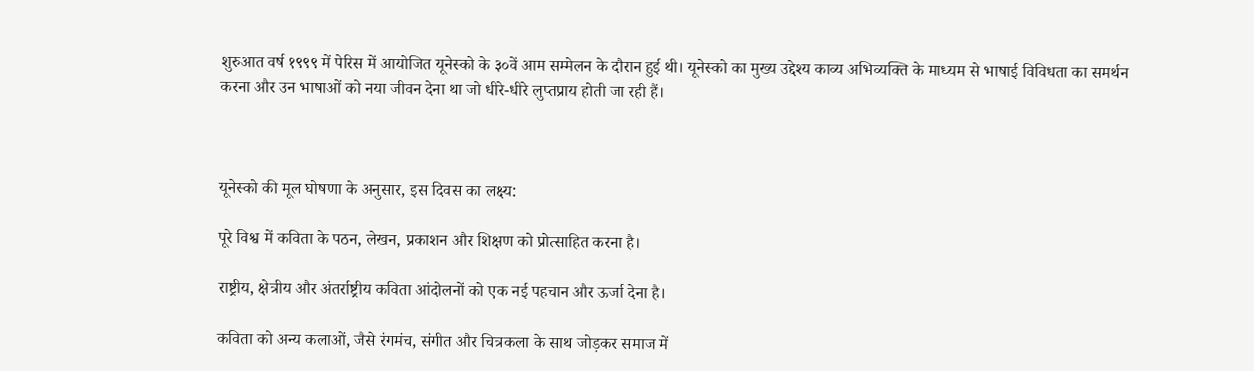शुरुआत वर्ष १९९९ में पेरिस में आयोजित यूनेस्को के ३०वें आम सम्मेलन के दौरान हुई थी। यूनेस्को का मुख्य उद्देश्य काव्य अभिव्यक्ति के माध्यम से भाषाई विविधता का समर्थन करना और उन भाषाओं को नया जीवन देना था जो धीरे-धीरे लुप्तप्राय होती जा रही हैं।



यूनेस्को की मूल घोषणा के अनुसार, इस दिवस का लक्ष्य:

पूरे विश्व में कविता के पठन, लेखन, प्रकाशन और शिक्षण को प्रोत्साहित करना है।

राष्ट्रीय, क्षेत्रीय और अंतर्राष्ट्रीय कविता आंदोलनों को एक नई पहचान और ऊर्जा देना है।

कविता को अन्य कलाओं, जैसे रंगमंच, संगीत और चित्रकला के साथ जोड़कर समाज में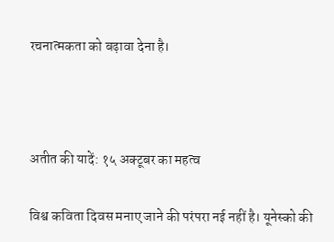रचनात्मकता को बढ़ावा देना है।



अतीत की यादें: १५ अक्टूबर का महत्व

विश्व कविता दिवस मनाए जाने की परंपरा नई नहीं है। यूनेस्को की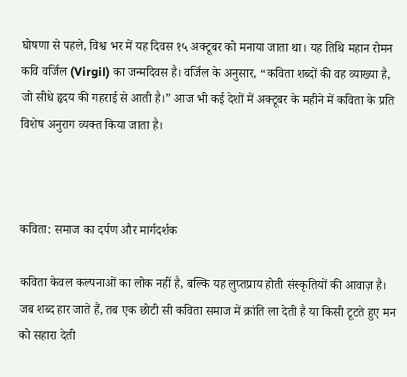घोषणा से पहले, विश्व भर में यह दिवस १५ अक्टूबर को मनाया जाता था। यह तिथि महान रोमन कवि वर्जिल (Virgil) का जन्मदिवस है। वर्जिल के अनुसार, “कविता शब्दों की वह व्याख्या है, जो सीधे हृदय की गहराई से आती है।” आज भी कई देशों में अक्टूबर के महीने में कविता के प्रति विशेष अनुराग व्यक्त किया जाता है।



कविता: समाज का दर्पण और मार्गदर्शक

कविता केवल कल्पनाओं का लोक नहीं है, बल्कि यह लुप्तप्राय होती संस्कृतियों की आवाज़ है। जब शब्द हार जाते हैं, तब एक छोटी सी कविता समाज में क्रांति ला देती है या किसी टूटते हुए मन को सहारा देती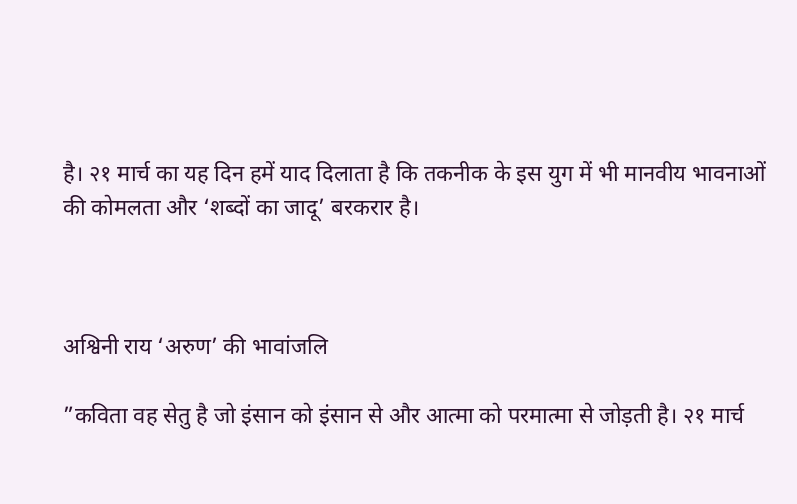है। २१ मार्च का यह दिन हमें याद दिलाता है कि तकनीक के इस युग में भी मानवीय भावनाओं की कोमलता और ‘शब्दों का जादू’ बरकरार है।



अश्विनी राय ‘अरुण’ की भावांजलि

”कविता वह सेतु है जो इंसान को इंसान से और आत्मा को परमात्मा से जोड़ती है। २१ मार्च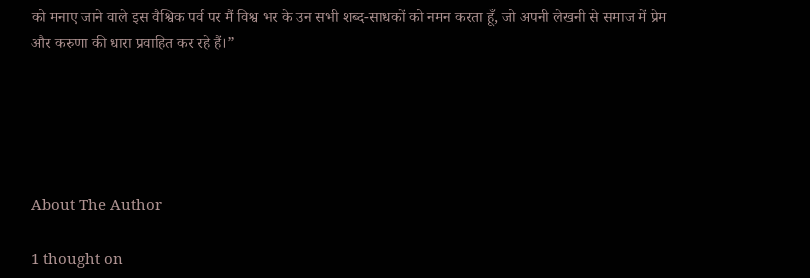को मनाए जाने वाले इस वैश्विक पर्व पर मैं विश्व भर के उन सभी शब्द-साधकों को नमन करता हूँ, जो अपनी लेखनी से समाज में प्रेम और करुणा की धारा प्रवाहित कर रहे हैं।”





About The Author

1 thought on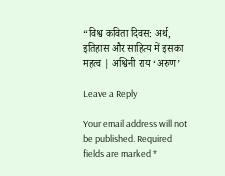“विश्व कविता दिवस: अर्थ, इतिहास और साहित्य में इसका महत्व | अश्विनी राय ‘अरुण’

Leave a Reply

Your email address will not be published. Required fields are marked *